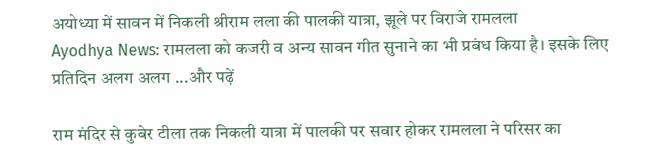अयोध्या में सावन में निकली श्रीराम लला की पालकी यात्रा, झूले पर विराजे रामलला
Ayodhya News: रामलला को कजरी व अन्य सावन गीत सुनाने का भी प्रबंध किया है। इसके लिए प्रतिदिन अलग अलग ...और पढ़ें

राम मंदिर से कुबेर टीला तक निकली यात्रा में पालकी पर सवार होकर रामलला ने परिसर का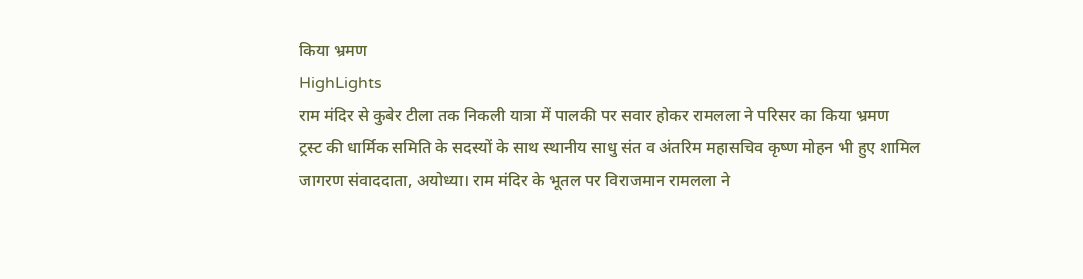किया भ्रमण
HighLights
राम मंदिर से कुबेर टीला तक निकली यात्रा में पालकी पर सवार होकर रामलला ने परिसर का किया भ्रमण
ट्रस्ट की धार्मिक समिति के सदस्यों के साथ स्थानीय साधु संत व अंतरिम महासचिव कृष्ण मोहन भी हुए शामिल
जागरण संवाददाता, अयोध्या। राम मंदिर के भूतल पर विराजमान रामलला ने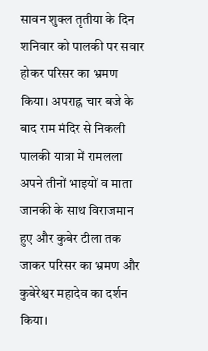सावन शुक्ल तृतीया के दिन शनिवार को पालकी पर सवार होकर परिसर का भ्रमण किया। अपराह्न चार बजे के बाद राम मंदिर से निकली पालकी यात्रा में रामलला अपने तीनों भाइयों व माता जानकी के साथ विराजमान हुए और कुबेर टीला तक जाकर परिसर का भ्रमण और कुबेरेश्वर महादेव का दर्शन किया।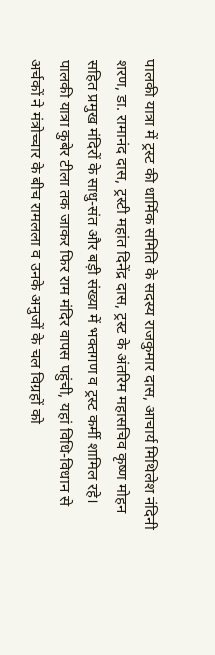पालकी यात्रा में ट्रस्ट की धार्मिक समिति के सदस्य राजकुमार दास, आचार्य मिथिलेश नंदिनी शरण, डा. रामानंद दास, ट्रस्टी महांत दिनेंद्र दास, ट्रस्ट के अंतरिम महासचिव कृष्ण मोहन सहित प्रमुख मंदिरों के साधु-संत और बड़ी संख्या में भक्तगण व ट्रस्ट कर्मी शामिल रहे।
पालकी यात्रा कुबेर टीला तक जाकर फिर राम मंदिर वापस पहुंची, यहां विधि-विधान से अर्चकों ने मंत्रोच्चार के बीच रामलला व उनके अनुजों के चल विग्रहों को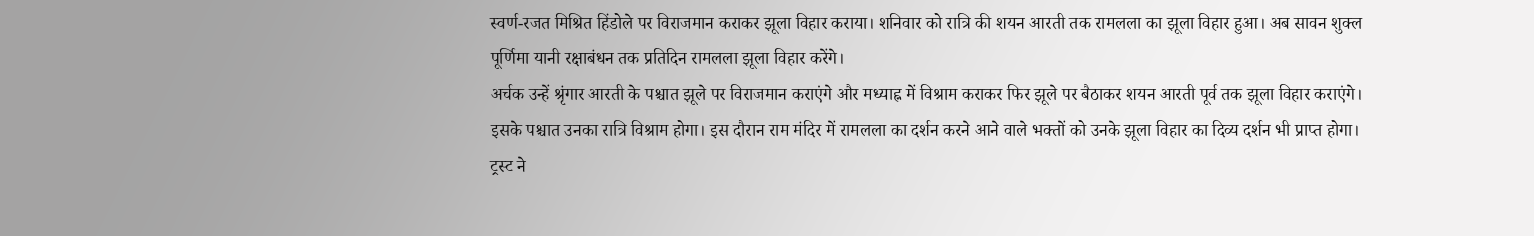स्वर्ण-रजत मिश्रित हिंडोले पर विराजमान कराकर झूला विहार कराया। शनिवार को रात्रि की शयन आरती तक रामलला का झूला विहार हुआ। अब सावन शुक्ल पूर्णिमा यानी रक्षाबंधन तक प्रतिदिन रामलला झूला विहार करेंगे।
अर्चक उन्हें श्रृंगार आरती के पश्चात झूले पर विराजमान कराएंगे और मध्याह्न में विश्राम कराकर फिर झूले पर बैठाकर शयन आरती पूर्व तक झूला विहार कराएंगे। इसके पश्चात उनका रात्रि विश्राम होगा। इस दौरान राम मंदिर में रामलला का दर्शन करने आने वाले भक्तों को उनके झूला विहार का दिव्य दर्शन भी प्राप्त होगा। ट्रस्ट ने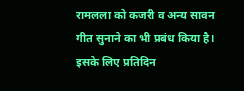रामलला को कजरी व अन्य सावन गीत सुनाने का भी प्रबंध किया है। इसके लिए प्रतिदिन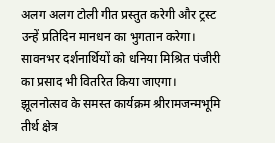अलग अलग टोली गीत प्रस्तुत करेगी और ट्रस्ट उन्हें प्रतिदिन मानधन का भुगतान करेगा। सावनभर दर्शनार्थियों को धनिया मिश्रित पंजीरी का प्रसाद भी वितरित किया जाएगा।
झूलनोत्सव के समस्त कार्यक्रम श्रीरामजन्मभूमि तीर्थ क्षेत्र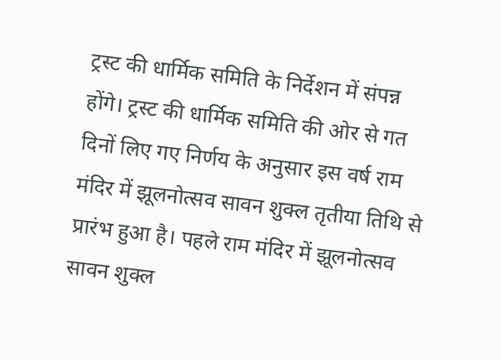ट्रस्ट की धार्मिक समिति के निर्देशन में संपन्न होंगे। ट्रस्ट की धार्मिक समिति की ओर से गत दिनों लिए गए निर्णय के अनुसार इस वर्ष राम मंदिर में झूलनोत्सव सावन शुक्ल तृतीया तिथि से प्रारंभ हुआ है। पहले राम मंदिर में झूलनोत्सव सावन शुक्ल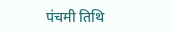पंचमी तिथि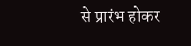से प्रारंभ होकर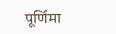पूर्णिमा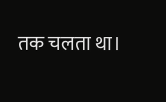तक चलता था।